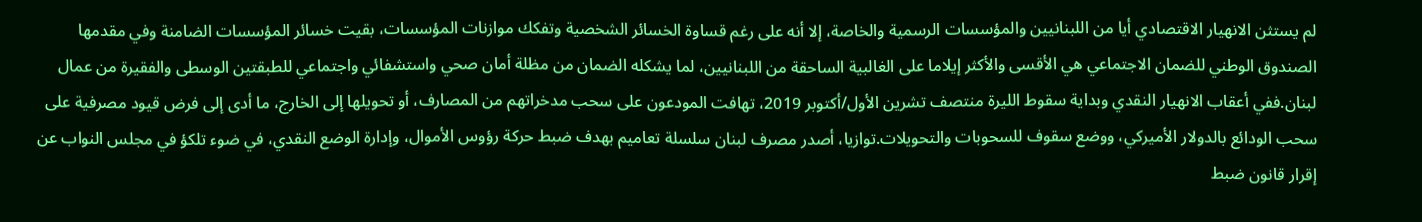لم يستثن الانهيار الاقتصادي أيا من اللبنانيين والمؤسسات الرسمية والخاصة، إلا أنه على رغم قساوة الخسائر الشخصية وتفكك موازنات المؤسسات، بقيت خسائر المؤسسات الضامنة وفي مقدمها الصندوق الوطني للضمان الاجتماعي هي الأقسى والأكثر إيلاما على الغالبية الساحقة من اللبنانيين، لما يشكله الضمان من مظلة أمان صحي واستشفائي واجتماعي للطبقتين الوسطى والفقيرة من عمال لبنان.ففي أعقاب الانهيار النقدي وبداية سقوط الليرة منتصف تشرين الأول/أكتوبر 2019، تهافت المودعون على سحب مدخراتهم من المصارف، أو تحويلها إلى الخارج، ما أدى إلى فرض قيود مصرفية على سحب الودائع بالدولار الأميركي، ووضع سقوف للسحوبات والتحويلات.توازيا، أصدر مصرف لبنان سلسلة تعاميم بهدف ضبط حركة رؤوس الأموال، وإدارة الوضع النقدي، في ضوء تلكؤ في مجلس النواب عن إقرار قانون ضبط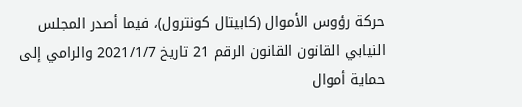حركة رؤوس الأموال (كابيتال كونترول)، فيما أصدر المجلس النيابي القانون القانون الرقم 21 تاريخ 2021/1/7 والرامي إلى حماية أموال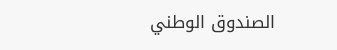الصندوق الوطني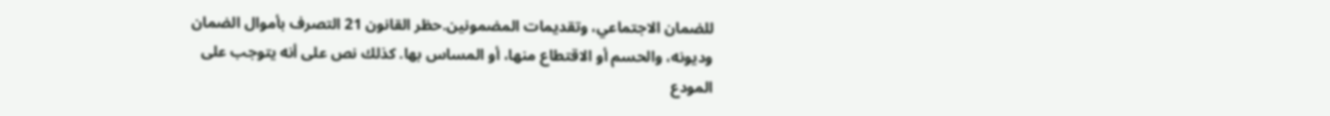للضمان الاجتماعي، وتقديمات المضمونين.حظر القانون 21 التصرف بأموال الضمان وديونه، والحسم أو الاقتطاع منها، أو المساس بها. كذلك نص على أنه يتوجب على المودع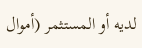لديه أو المستثمر (أموال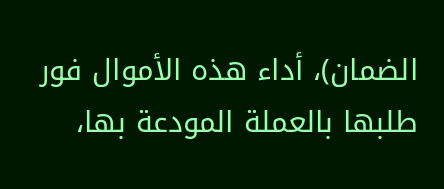الضمان)، أداء هذه الأموال فور طلبها بالعملة المودعة بها،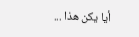أيا يكن هذا ...